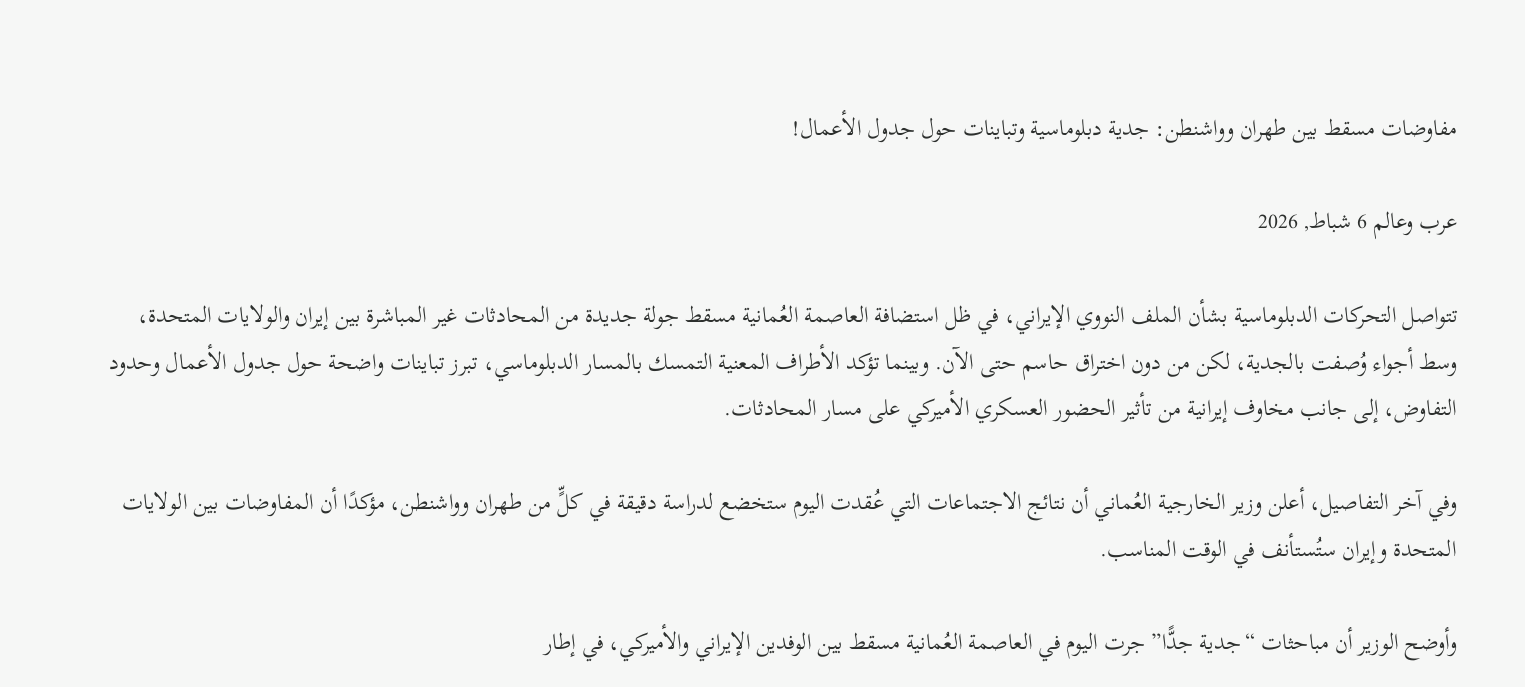مفاوضات مسقط بين طهران وواشنطن: جدية دبلوماسية وتباينات حول جدول الأعمال!

عرب وعالم 6 شباط, 2026

تتواصل التحركات الدبلوماسية بشأن الملف النووي الإيراني، في ظل استضافة العاصمة العُمانية مسقط جولة جديدة من المحادثات غير المباشرة بين إيران والولايات المتحدة، وسط أجواء وُصفت بالجدية، لكن من دون اختراق حاسم حتى الآن. وبينما تؤكد الأطراف المعنية التمسك بالمسار الدبلوماسي، تبرز تباينات واضحة حول جدول الأعمال وحدود التفاوض، إلى جانب مخاوف إيرانية من تأثير الحضور العسكري الأميركي على مسار المحادثات.

وفي آخر التفاصيل، أعلن وزير الخارجية العُماني أن نتائج الاجتماعات التي عُقدت اليوم ستخضع لدراسة دقيقة في كلٍّ من طهران وواشنطن، مؤكدًا أن المفاوضات بين الولايات المتحدة وإيران ستُستأنف في الوقت المناسب.

وأوضح الوزير أن مباحثات “جدية جدًّا” جرت اليوم في العاصمة العُمانية مسقط بين الوفدين الإيراني والأميركي، في إطار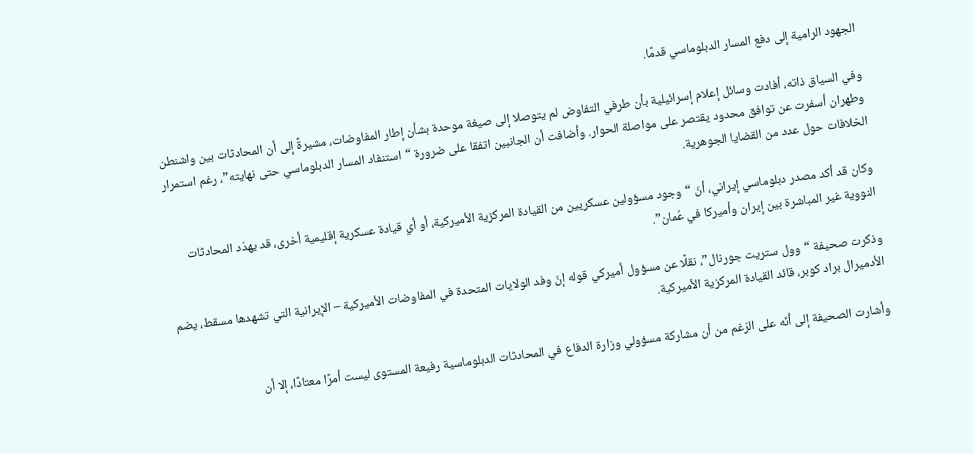الجهود الرامية إلى دفع المسار الدبلوماسي قدمًا.

وفي السياق ذاته، أفادت وسائل إعلام إسرائيلية بأن طرفي التفاوض لم يتوصلا إلى صيغة موحدة بشأن إطار المفاوضات، مشيرةً إلى أن المحادثات بين واشنطن وطهران أسفرت عن توافق محدود يقتصر على مواصلة الحوار. وأضافت أن الجانبين اتفقا على ضرورة “استنفاد المسار الدبلوماسي حتى نهايته”، رغم استمرار الخلافات حول عدد من القضايا الجوهرية.

وكان قد أكد مصدر دبلوماسي إيراني، أنّ “وجود مسؤولين عسكريين من القيادة المركزية الأميركية، أو أي قيادة عسكرية إقليمية أخرى، قد يهدّد المحادثات النووية غير المباشرة بين إيران وأميركا في عُمان”.

وذكرت صحيفة “وول ستريت جورنال”، نقلًا عن مسؤول أميركي قوله إنّ وفد الولايات المتحدة في المفاوضات الأميركية – الإيرانية التي تشهدها مسقط، يضم الأدميرال براد كوبر، قائد القيادة المركزية الأميركية.

وأشارت الصحيفة إلى أنّه على الرّغم من أن مشاركة مسؤولي وزارة الدفاع في المحادثات الدبلوماسية رفيعة المستوى ليست أمرًا معتادًا، إلا أن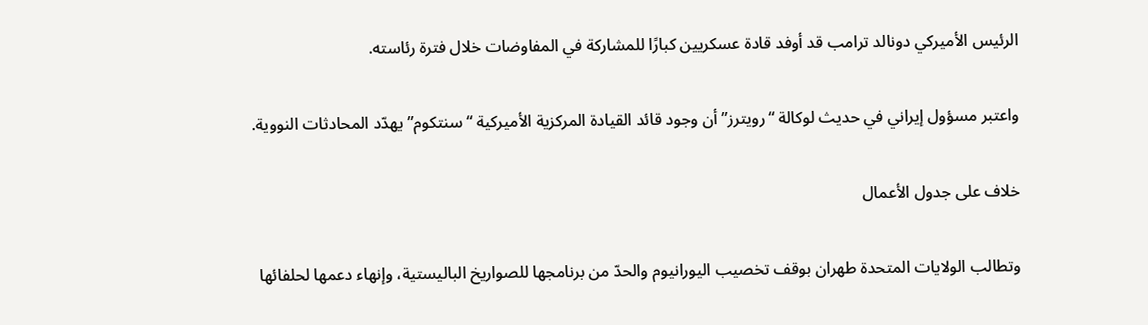الرئيس الأميركي دونالد ترامب قد أوفد قادة عسكريين كبارًا للمشاركة في المفاوضات خلال فترة رئاسته.

واعتبر مسؤول إيراني في حديث لوكالة “رويترز” أن وجود قائد القيادة المركزية الأميركية “سنتكوم” يهدّد المحادثات النووية.

خلاف على جدول الأعمال

وتطالب الولايات المتحدة طهران بوقف تخصيب اليورانيوم والحدّ من برنامجها للصواريخ الباليستية، وإنهاء دعمها لحلفائها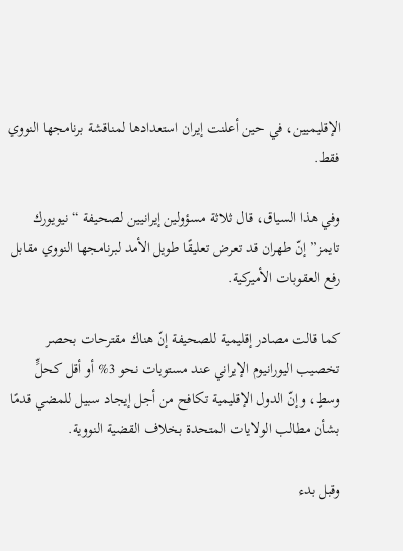الإقليميين، في حين أعلنت إيران استعدادها لمناقشة برنامجها النووي فقط.

وفي هذا السياق، قال ثلاثة مسؤولين إيرانيين لصحيفة “نيويورك تايمز” إنّ طهران قد تعرض تعليقًا طويل الأمد لبرنامجها النووي مقابل رفع العقوبات الأميركية.

كما قالت مصادر إقليمية للصحيفة إنّ هناك مقترحات بحصر تخصيب اليورانيوم الإيراني عند مستويات نحو 3% أو أقل كحلٍّ وسطٍ، وإنّ الدول الإقليمية تكافح من أجل إيجاد سبيل للمضي قدمًا بشأن مطالب الولايات المتحدة بخلاف القضية النووية.

وقبل بدء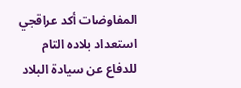المفاوضات أكد عراقجي استعداد بلاده التام للدفاع عن سيادة البلاد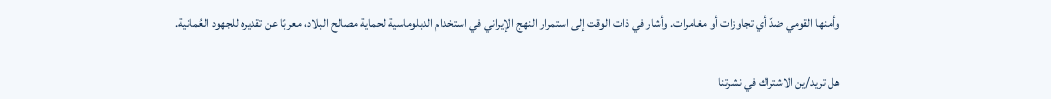وأمنها القومي ضدّ أي تجاوزات أو مغامرات. وأشار في ذات الوقت إلى استمرار النهج الإيراني في استخدام الدبلوماسية لحماية مصالح البلاد، معربًا عن تقديره للجهود العُمانية.

هل تريد/ين الاشتراك في نشرتنا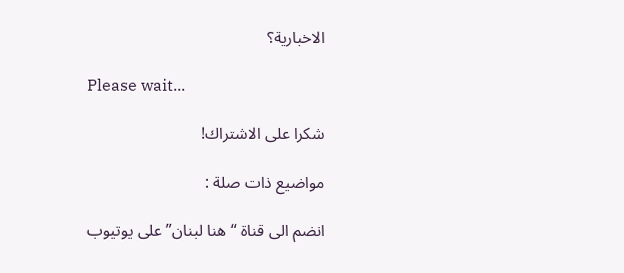الاخبارية؟

Please wait...

شكرا على الاشتراك!

مواضيع ذات صلة :

انضم الى قناة “هنا لبنان” على يوتيوب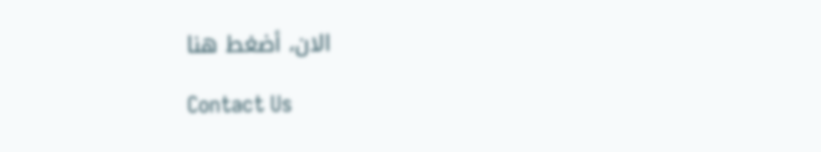الان، أضغط هنا

Contact Us